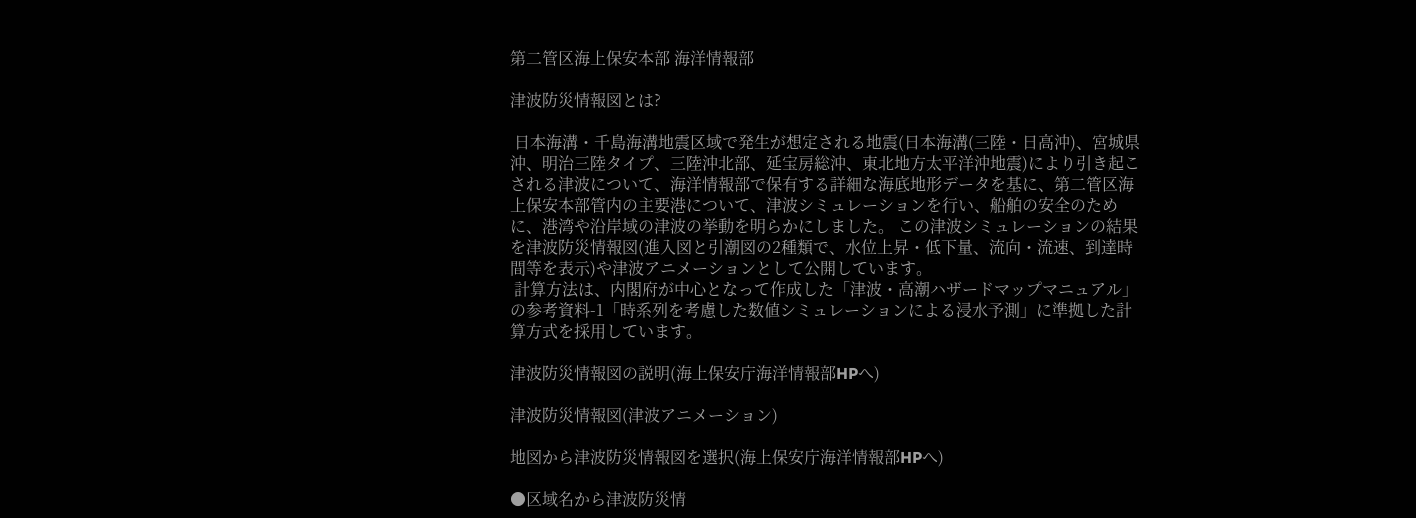第二管区海上保安本部 海洋情報部

津波防災情報図とは?

 日本海溝・千島海溝地震区域で発生が想定される地震(日本海溝(三陸・日高沖)、宮城県沖、明治三陸タイプ、三陸沖北部、延宝房総沖、東北地方太平洋沖地震)により引き起こされる津波について、海洋情報部で保有する詳細な海底地形データを基に、第二管区海上保安本部管内の主要港について、津波シミュレーションを行い、船舶の安全のために、港湾や沿岸域の津波の挙動を明らかにしました。 この津波シミュレーションの結果を津波防災情報図(進入図と引潮図の2種類で、水位上昇・低下量、流向・流速、到達時間等を表示)や津波アニメーションとして公開しています。
 計算方法は、内閣府が中心となって作成した「津波・高潮ハザードマップマニュアル」の参考資料-1「時系列を考慮した数値シミュレーションによる浸水予測」に準拠した計算方式を採用しています。

津波防災情報図の説明(海上保安庁海洋情報部HPへ)

津波防災情報図(津波アニメーション)

地図から津波防災情報図を選択(海上保安庁海洋情報部HPへ)

●区域名から津波防災情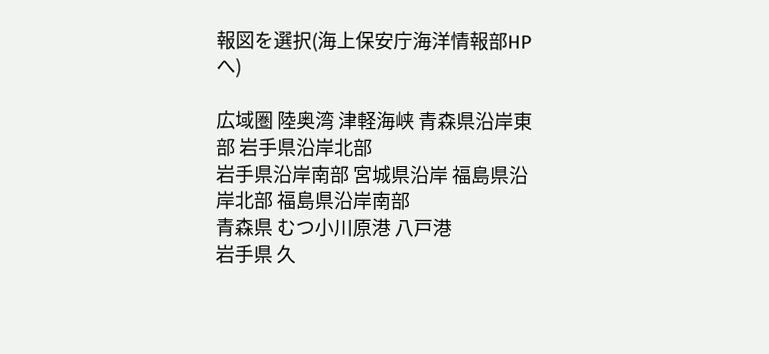報図を選択(海上保安庁海洋情報部HPへ)

広域圏 陸奥湾 津軽海峡 青森県沿岸東部 岩手県沿岸北部
岩手県沿岸南部 宮城県沿岸 福島県沿岸北部 福島県沿岸南部
青森県 むつ小川原港 八戸港
岩手県 久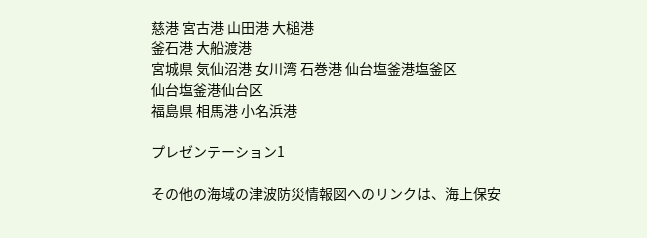慈港 宮古港 山田港 大槌港
釜石港 大船渡港
宮城県 気仙沼港 女川湾 石巻港 仙台塩釜港塩釜区
仙台塩釜港仙台区
福島県 相馬港 小名浜港

プレゼンテーション1

その他の海域の津波防災情報図へのリンクは、海上保安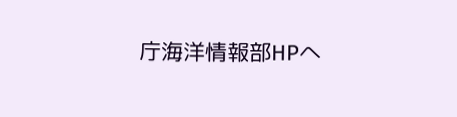庁海洋情報部HPへ